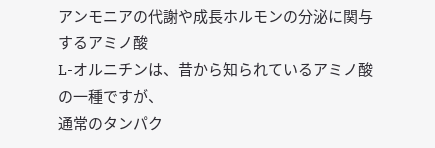アンモニアの代謝や成長ホルモンの分泌に関与するアミノ酸
L-オルニチンは、昔から知られているアミノ酸の一種ですが、
通常のタンパク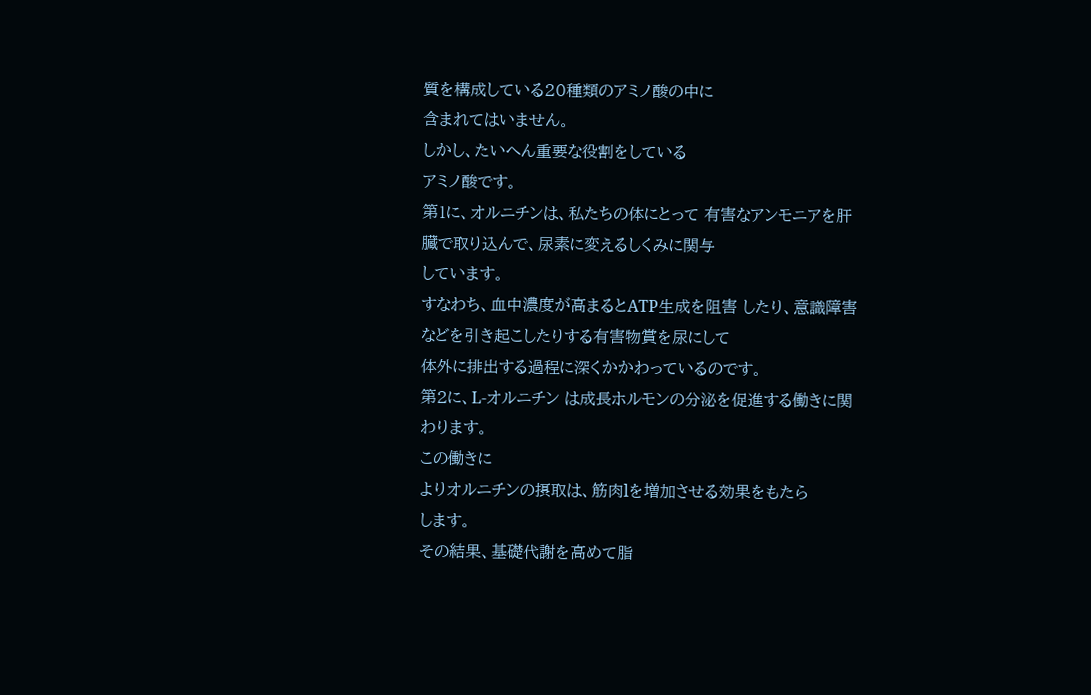質を構成している20種類のアミノ酸の中に
含まれてはいません。
しかし、たいへん重要な役割をしている
アミノ酸です。
第1に、オルニチンは、私たちの体にとって 有害なアンモニアを肝臓で取り込んで、尿素に変えるしくみに関与
しています。
すなわち、血中濃度が高まるとATP生成を阻害 したり、意識障害などを引き起こしたりする有害物賞を尿にして
体外に排出する過程に深くかかわっているのです。
第2に、L-オルニチン は成長ホルモンの分泌を促進する働きに関わります。
この働きに
よりオルニチンの摂取は、筋肉lを増加させる効果をもたら
します。
その結果、基礎代謝を高めて脂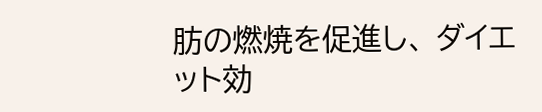肪の燃焼を促進し、 ダイエット効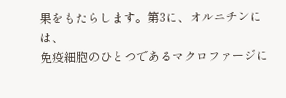果をもたらします。第3に、オルニチンには、
免疫細胞のひとつであるマクロファージに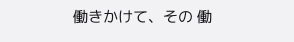働きかけて、その 働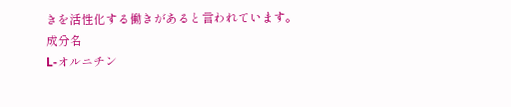きを活性化する働きがあると言われています。
成分名
L-オルニチン